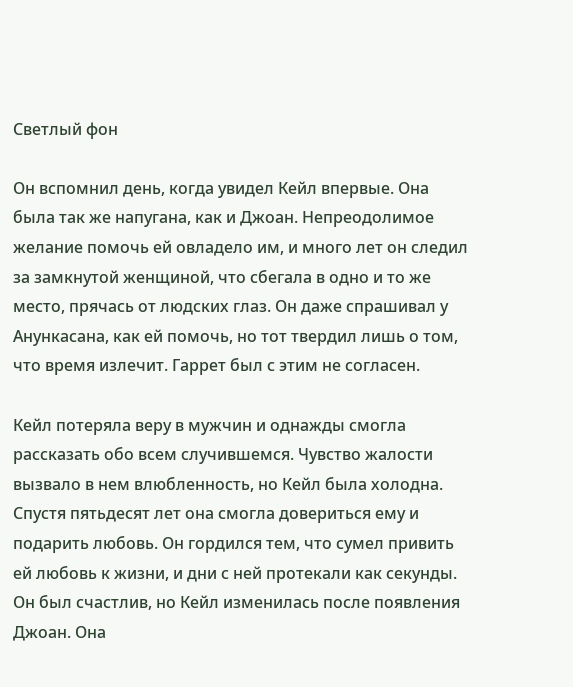Светлый фон

Он вспомнил день, когда увидел Кейл впервые. Она была так же напугана, как и Джоан. Непреодолимое желание помочь ей овладело им, и много лет он следил за замкнутой женщиной, что сбегала в одно и то же место, прячась от людских глаз. Он даже спрашивал у Анункасана, как ей помочь, но тот твердил лишь о том, что время излечит. Гаррет был с этим не согласен.

Кейл потеряла веру в мужчин и однажды смогла рассказать обо всем случившемся. Чувство жалости вызвало в нем влюбленность, но Кейл была холодна. Спустя пятьдесят лет она смогла довериться ему и подарить любовь. Он гордился тем, что сумел привить ей любовь к жизни, и дни с ней протекали как секунды. Он был счастлив, но Кейл изменилась после появления Джоан. Она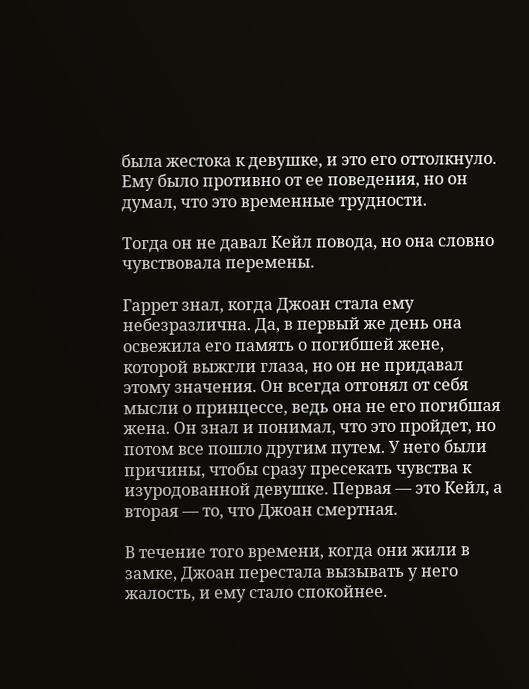была жестока к девушке, и это его оттолкнуло. Ему было противно от ее поведения, но он думал, что это временные трудности.

Тогда он не давал Кейл повода, но она словно чувствовала перемены.

Гаррет знал, когда Джоан стала ему небезразлична. Да, в первый же день она освежила его память о погибшей жене, которой выжгли глаза, но он не придавал этому значения. Он всегда отгонял от себя мысли о принцессе, ведь она не его погибшая жена. Он знал и понимал, что это пройдет, но потом все пошло другим путем. У него были причины, чтобы сразу пресекать чувства к изуродованной девушке. Первая — это Кейл, а вторая — то, что Джоан смертная.

В течение того времени, когда они жили в замке, Джоан перестала вызывать у него жалость, и ему стало спокойнее.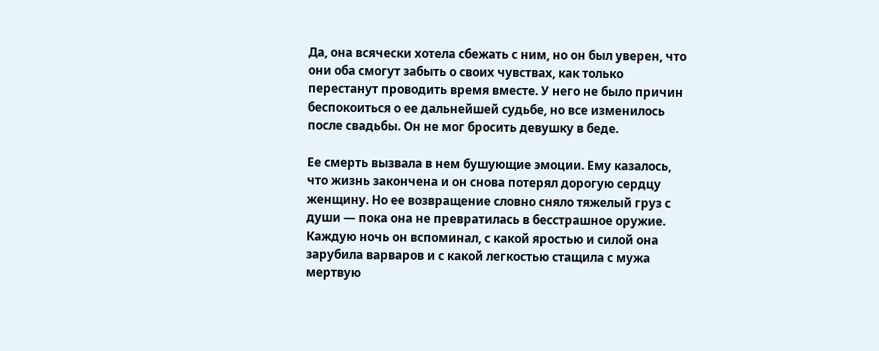Да, она всячески хотела сбежать с ним, но он был уверен, что они оба смогут забыть о своих чувствах, как только перестанут проводить время вместе. У него не было причин беспокоиться о ее дальнейшей судьбе, но все изменилось после свадьбы. Он не мог бросить девушку в беде.

Ее смерть вызвала в нем бушующие эмоции. Ему казалось, что жизнь закончена и он снова потерял дорогую сердцу женщину. Но ее возвращение словно сняло тяжелый груз с души — пока она не превратилась в бесстрашное оружие. Каждую ночь он вспоминал, с какой яростью и силой она зарубила варваров и с какой легкостью стащила с мужа мертвую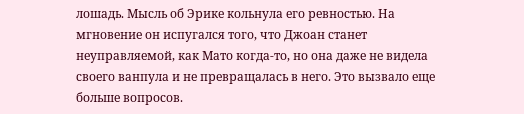лошадь. Мысль об Эрике кольнула его ревностью. На мгновение он испугался того, что Джоан станет неуправляемой, как Мато когда-то, но она даже не видела своего ванпула и не превращалась в него. Это вызвало еще больше вопросов.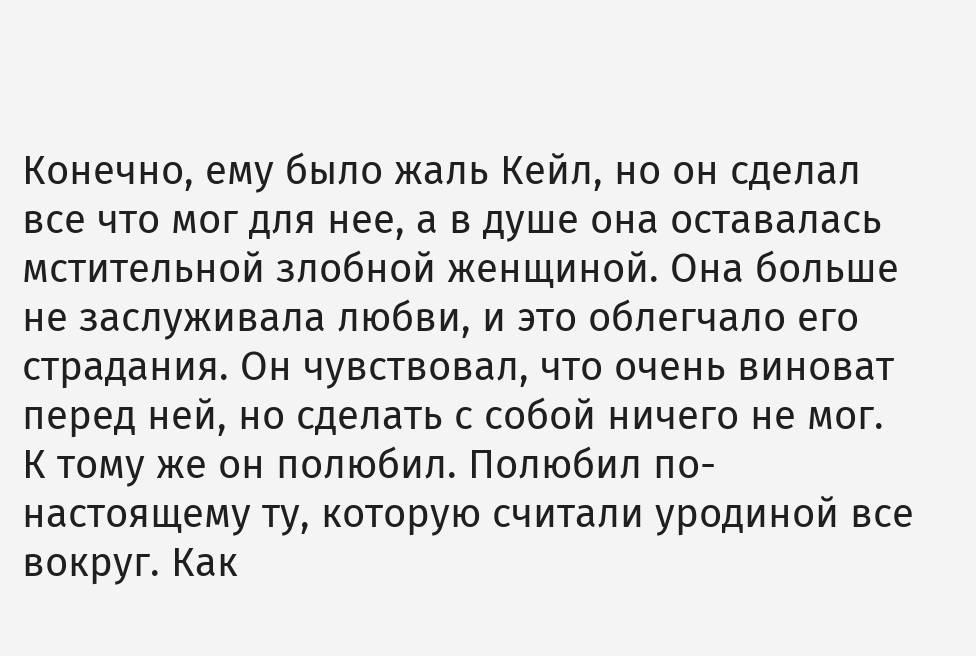Конечно, ему было жаль Кейл, но он сделал все что мог для нее, а в душе она оставалась мстительной злобной женщиной. Она больше не заслуживала любви, и это облегчало его страдания. Он чувствовал, что очень виноват перед ней, но сделать с собой ничего не мог. К тому же он полюбил. Полюбил по-настоящему ту, которую считали уродиной все вокруг. Как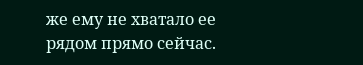же ему не хватало ее рядом прямо сейчас.